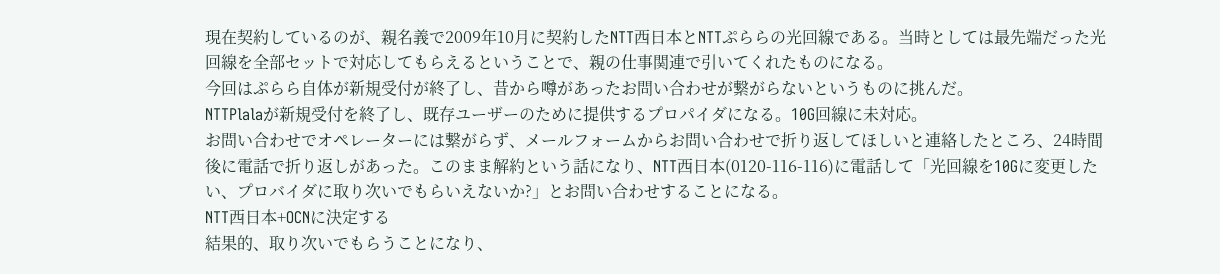現在契約しているのが、親名義で2009年10月に契約したNTT西日本とNTTぷららの光回線である。当時としては最先端だった光回線を全部セットで対応してもらえるということで、親の仕事関連で引いてくれたものになる。
今回はぷらら自体が新規受付が終了し、昔から噂があったお問い合わせが繋がらないというものに挑んだ。
NTTPlalaが新規受付を終了し、既存ユーザーのために提供するプロパイダになる。10G回線に未対応。
お問い合わせでオペレーターには繋がらず、メールフォームからお問い合わせで折り返してほしいと連絡したところ、24時間後に電話で折り返しがあった。このまま解約という話になり、NTT西日本(0120-116-116)に電話して「光回線を10Gに変更したい、プロバイダに取り次いでもらいえないか?」とお問い合わせすることになる。
NTT西日本+OCNに決定する
結果的、取り次いでもらうことになり、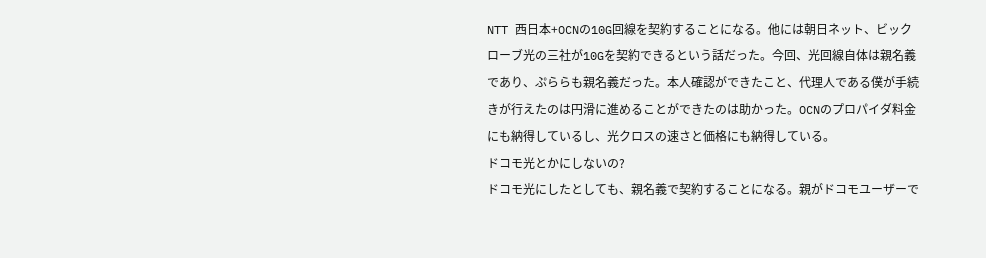NTT 西日本+OCNの10G回線を契約することになる。他には朝日ネット、ビックローブ光の三社が10Gを契約できるという話だった。今回、光回線自体は親名義であり、ぷららも親名義だった。本人確認ができたこと、代理人である僕が手続きが行えたのは円滑に進めることができたのは助かった。OCNのプロパイダ料金にも納得しているし、光クロスの速さと価格にも納得している。
ドコモ光とかにしないの?
ドコモ光にしたとしても、親名義で契約することになる。親がドコモユーザーで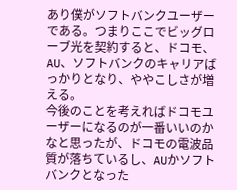あり僕がソフトバンクユーザーである。つまりここでビッグローブ光を契約すると、ドコモ、AU、ソフトバンクのキャリアばっかりとなり、ややこしさが増える。
今後のことを考えればドコモユーザーになるのが一番いいのかなと思ったが、ドコモの電波品質が落ちているし、AUかソフトバンクとなった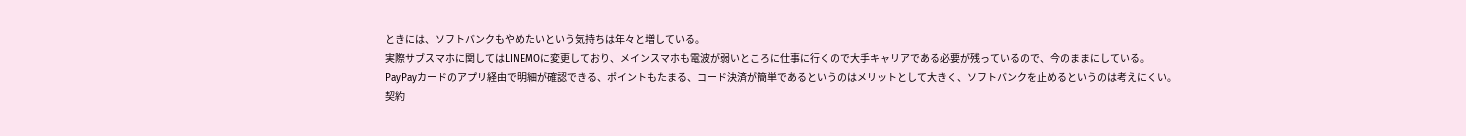ときには、ソフトバンクもやめたいという気持ちは年々と増している。
実際サブスマホに関してはLINEMOに変更しており、メインスマホも電波が弱いところに仕事に行くので大手キャリアである必要が残っているので、今のままにしている。
PayPayカードのアプリ経由で明細が確認できる、ポイントもたまる、コード決済が簡単であるというのはメリットとして大きく、ソフトバンクを止めるというのは考えにくい。
契約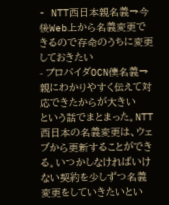- NTT西日本親名義→今後Web上から名義変更できるので存命のうちに変更しておきたい
- プロバイダOCN僕名義→親にわかりやすく伝えて対応できたからが大きい
という話でまとまった。NTT西日本の名義変更は、ウェブから更新することができる。いつかしなければいけない契約を少しずつ名義変更をしていきたいとい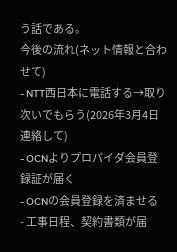う話である。
今後の流れ(ネット情報と合わせて)
- NTT西日本に電話する→取り次いでもらう(2026年3月4日連絡して)
- OCNよりプロパイダ会員登録証が届く
- OCNの会員登録を済ませる
- 工事日程、契約書類が届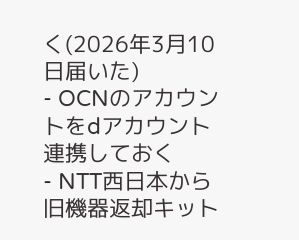く(2026年3月10日届いた)
- OCNのアカウントをdアカウント連携しておく
- NTT西日本から旧機器返却キット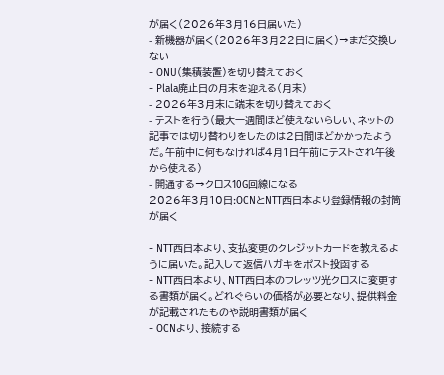が届く(2026年3月16日届いた)
- 新機器が届く(2026年3月22日に届く)→まだ交換しない
- ONU(集積装置)を切り替えておく
- Plala廃止日の月末を迎える(月末)
- 2026年3月末に端末を切り替えておく
- テストを行う(最大一週間ほど使えないらしい、ネットの記事では切り替わりをしたのは2日間ほどかかったようだ。午前中に何もなければ4月1日午前にテストされ午後から使える)
- 開通する→クロス10G回線になる
2026年3月10日:OCNとNTT西日本より登録情報の封筒が届く

- NTT西日本より、支払変更のクレジットカードを教えるように届いた。記入して返信ハガキをポスト投函する
- NTT西日本より、NTT西日本のフレッツ光クロスに変更する書類が届く。どれぐらいの価格が必要となり、提供料金が記載されたものや説明書類が届く
- OCNより、接続する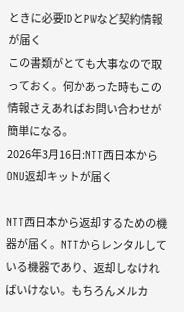ときに必要IDとPWなど契約情報が届く
この書類がとても大事なので取っておく。何かあった時もこの情報さえあればお問い合わせが簡単になる。
2026年3月16日:NTT西日本からONU返却キットが届く

NTT西日本から返却するための機器が届く。NTTからレンタルしている機器であり、返却しなければいけない。もちろんメルカ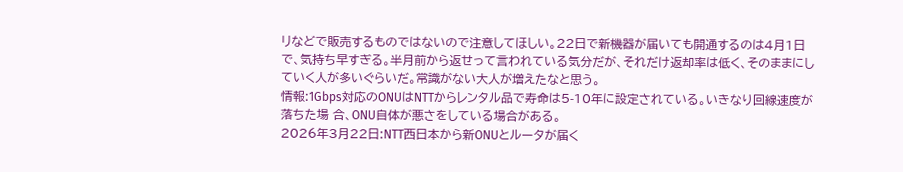リなどで販売するものではないので注意してほしい。22日で新機器が届いても開通するのは4月1日で、気持ち早すぎる。半月前から返せって言われている気分だが、それだけ返却率は低く、そのままにしていく人が多いぐらいだ。常識がない大人が増えたなと思う。
情報:1Gbps対応のONUはNTTからレンタル品で寿命は5-10年に設定されている。いきなり回線速度が落ちた場 合、ONU自体が悪さをしている場合がある。
2026年3月22日:NTT西日本から新ONUとルータが届く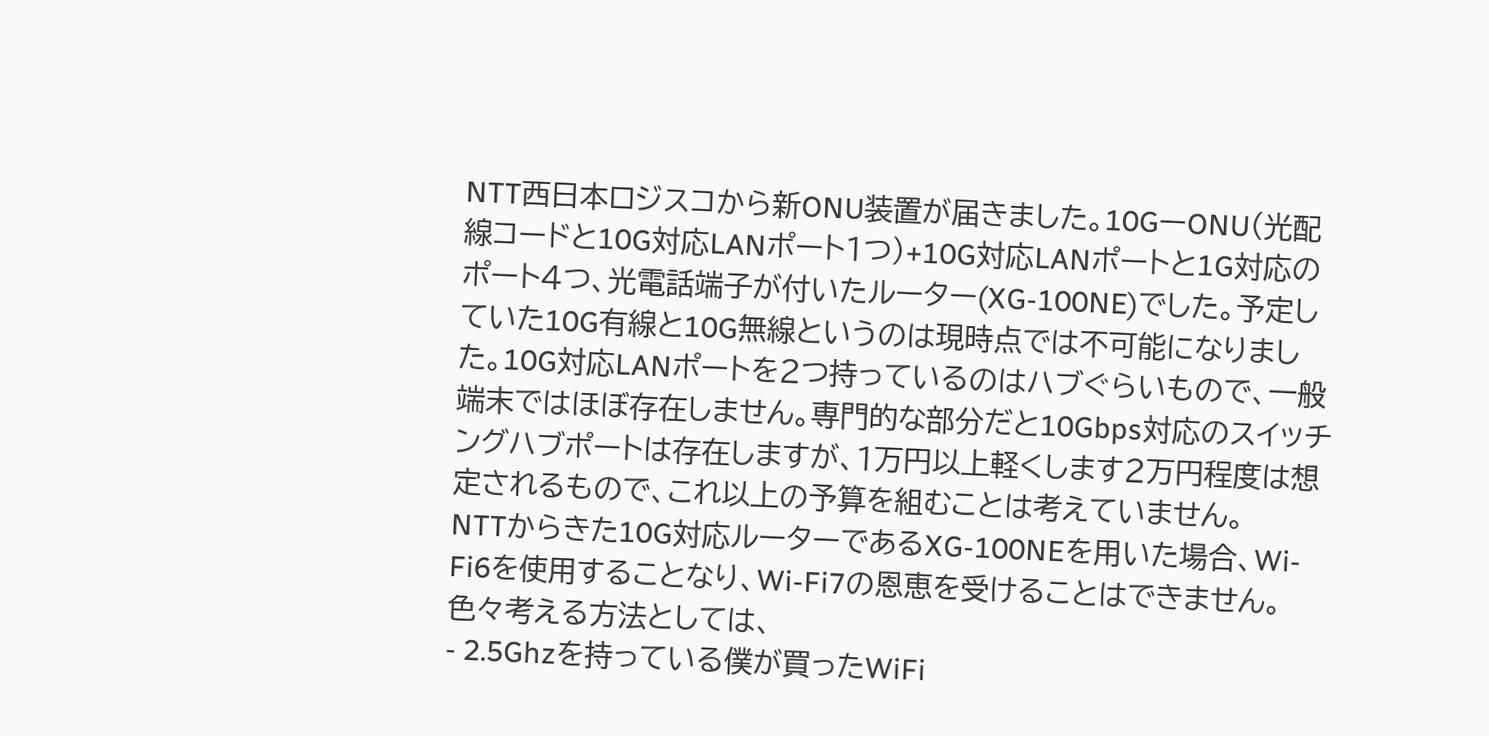NTT西日本ロジスコから新ONU装置が届きました。10GーONU(光配線コードと10G対応LANポート1つ)+10G対応LANポートと1G対応のポート4つ、光電話端子が付いたルーター(XG-100NE)でした。予定していた10G有線と10G無線というのは現時点では不可能になりました。10G対応LANポートを2つ持っているのはハブぐらいもので、一般端末ではほぼ存在しません。専門的な部分だと10Gbps対応のスイッチングハブポートは存在しますが、1万円以上軽くします2万円程度は想定されるもので、これ以上の予算を組むことは考えていません。
NTTからきた10G対応ルーターであるXG-100NEを用いた場合、Wi-Fi6を使用することなり、Wi-Fi7の恩恵を受けることはできません。
色々考える方法としては、
- 2.5Ghzを持っている僕が買ったWiFi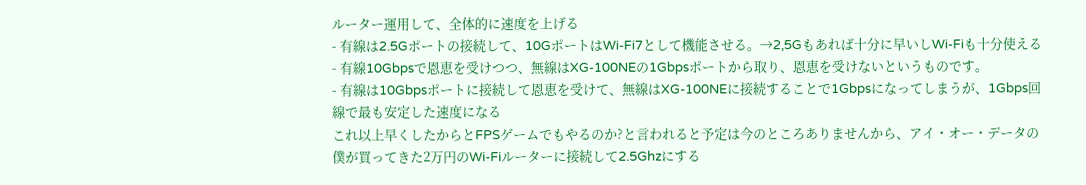ルーター運用して、全体的に速度を上げる
- 有線は2.5Gポートの接続して、10GポートはWi-Fi7として機能させる。→2,5Gもあれば十分に早いしWi-Fiも十分使える
- 有線10Gbpsで恩恵を受けつつ、無線はXG-100NEの1Gbpsポートから取り、恩恵を受けないというものです。
- 有線は10Gbpsポートに接続して恩恵を受けて、無線はXG-100NEに接続することで1Gbpsになってしまうが、1Gbps回線で最も安定した速度になる
これ以上早くしたからとFPSゲームでもやるのか?と言われると予定は今のところありませんから、アイ・オー・データの僕が買ってきた2万円のWi-Fiルーターに接続して2.5Ghzにする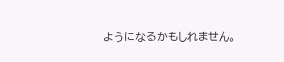ようになるかもしれません。